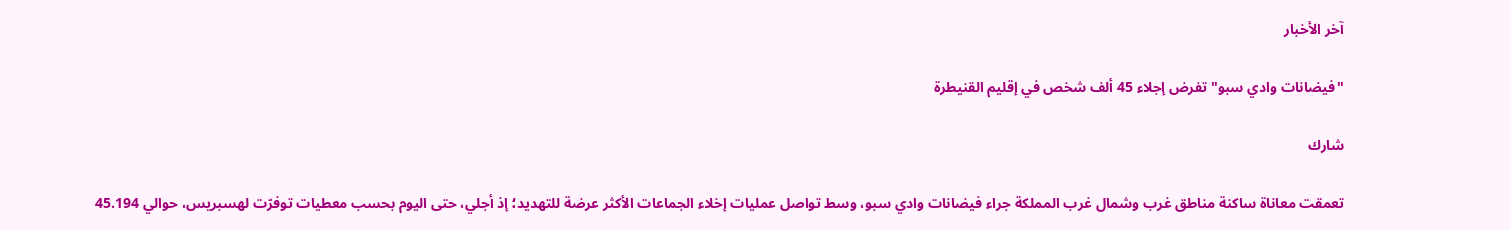آخر الأخبار

"فيضانات وادي سبو" تفرض إجلاء 45 ألف شخص في إقليم القنيطرة

شارك

تعمقت معاناة ساكنة مناطق غرب وشمال غرب المملكة جراء فيضانات وادي سبو، وسط تواصل عمليات إخلاء الجماعات الأكثر عرضة للتهديد؛ إذ أجلي، حتى اليوم بحسب معطيات توفرّت لهسبريس، حوالي 45.194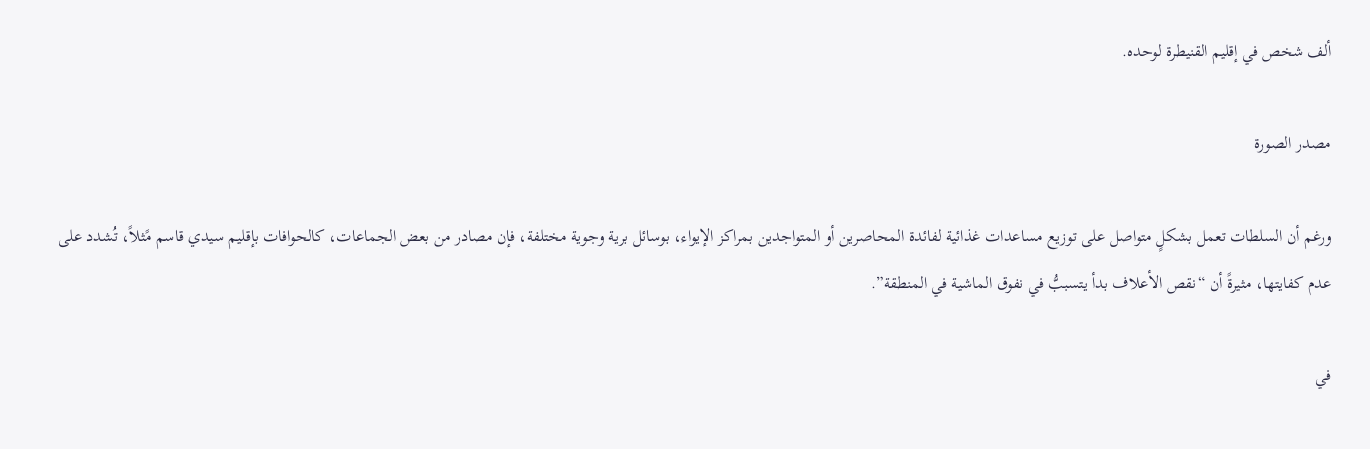ألف شخص في إقليم القنيطرة لوحده.

مصدر الصورة

ورغم أن السلطات تعمل بشكلٍ متواصل على توزيع مساعدات غذائية لفائدة المحاصرين أو المتواجدين بمراكز الإيواء، بوسائل برية وجوية مختلفة، فإن مصادر من بعض الجماعات، كالحوافات بإقليم سيدي قاسم مًثلاً، تُشدد على عدم كفايتها، مثيرةً أن “نقص الأعلاف بدأ يتسببُّ في نفوق الماشية في المنطقة”.

في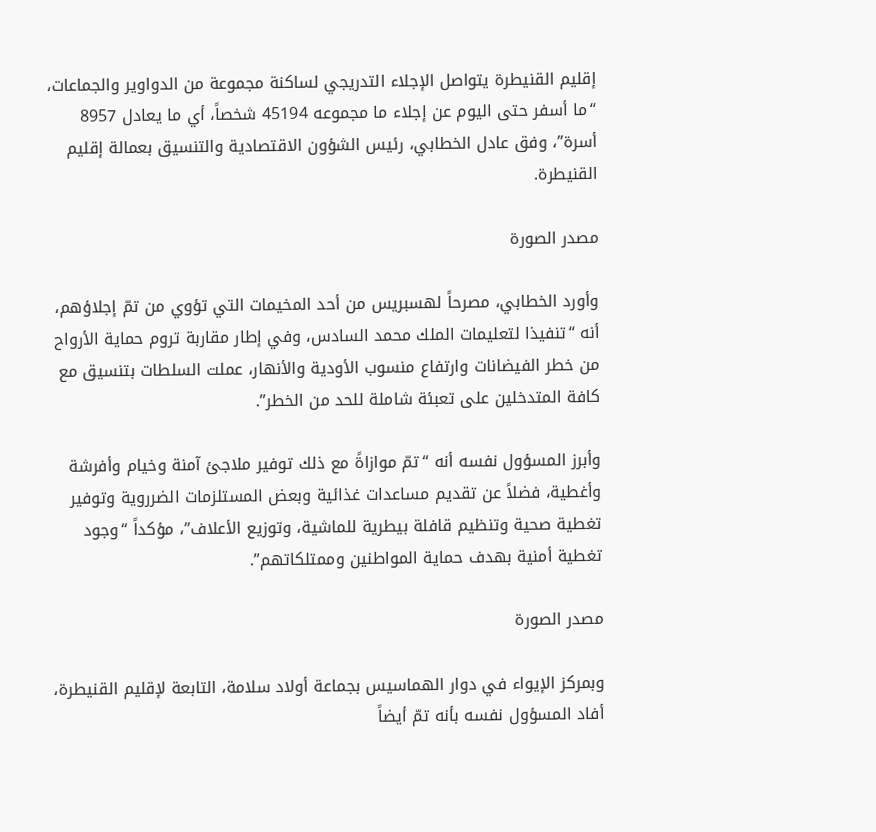إقليم القنيطرة يتواصل الإجلاء التدريجي لساكنة مجموعة من الدواوير والجماعات، “ما أسفر حتى اليوم عن إجلاء ما مجموعه 45194 شخصاً، أي ما يعادل 8957 أسرة”، وفق عادل الخطابي، رئيس الشؤون الاقتصادية والتنسيق بعمالة إقليم القنيطرة.

مصدر الصورة

وأورد الخطابي، مصرحاً لهسبريس من أحد المخيمات التي تؤوي من تمّ إجلاؤهم، أنه “تنفيذا لتعليمات الملك محمد السادس، وفي إطار مقاربة تروم حماية الأرواح من خطر الفيضانات وارتفاع منسوب الأودية والأنهار، عملت السلطات بتنسيق مع كافة المتدخلين على تعبئة شاملة للحد من الخطر”.

وأبرز المسؤول نفسه أنه “تمّ موازاةً مع ذلك توفير ملاجئ آمنة وخيام وأفرشة وأغطية، فضلاً عن تقديم مساعدات غذائية وبعض المستلزمات الضرروية وتوفير تغطية صحية وتنظيم قافلة بيطرية للماشية، وتوزيع الأعلاف”، مؤكداً “وجود تغطية أمنية بهدف حماية المواطنين وممتلكاتهم”.

مصدر الصورة

وبمركز الإيواء في دوار الهماسيس بجماعة أولاد سلامة، التابعة لإقليم القنيطرة، أفاد المسؤول نفسه بأنه تمّ أيضاً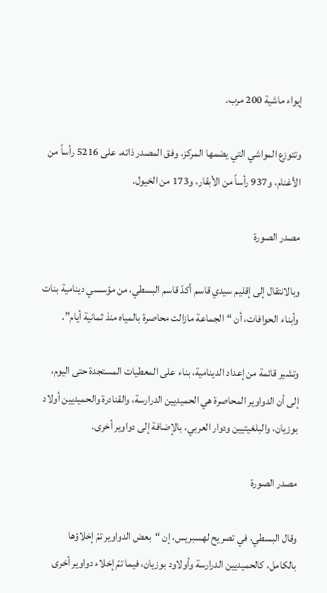إيواء ماشية 200 مرب.

وتتوزع المواشي التي يضمها المركز، وفق المصدر ذاته، على 5216 رأساً من الأغنام، و937 رأساً من الأبقار، و173 من الخيول.

مصدر الصورة

وبالانتقال إلى إقليم سيدي قاسم أكدّ قاسم البسطي، من مؤسسي دينامية بنات وأبناء الحوافات، أن “الجماعة مازالت محاصرة بالمياه منذ ثمانية أيام”.

وتشير قائمة من إعداد الدينامية، بناء على المعطيات المستجدة حتى اليوم، إلى أن الدواوير المحاصرة هي الحميديين الدرارسة، والقنادرة والحميديين أولاد بوزيان، والبلغيتيين ودوار العربي، بالإضافة إلى دواوير أخرى.

مصدر الصورة

وقال البسطي، في تصريح لهسبريس، إن “بعض الدواوير تمّ إخلاؤها بالكامل، كالحميديين الدرارسة وأولاود بوزيان، فيما تمّ إخلاء دواوير أخرى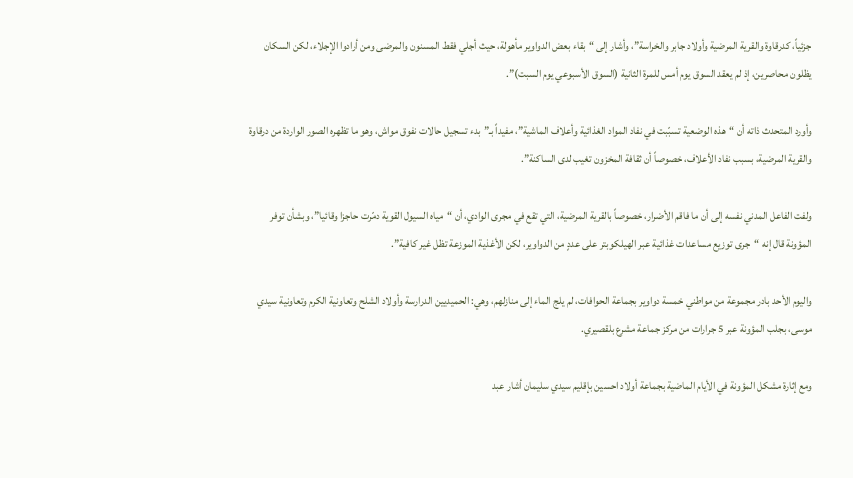جزئياً، كدرقاوة والقرية المرضية وأولاد جابر والخراسة”، وأشار إلى “بقاء بعض الدواوير مأهولة، حيث أجلي فقط المسنون والمرضى ومن أرادوا الإجلاء، لكن السكان يظلون محاصرين، إذ لم يعقد السوق يوم أمس للمرة الثانية (السوق الأسبوعي يوم السبت)”.

وأورد المتحدث ذاته أن “هذه الوضعية تسبّبت في نفاد المواد الغذائية وأعلاف الماشية”، مفيداً بـ”بدء تسجيل حالات نفوق مواش، وهو ما تظهره الصور الواردة من درقاوة والقرية المرضية، بسبب نفاد الأعلاف، خصوصاً أن ثقافة المخزون تغيب لدى الساكنة”.

ولفت الفاعل المدني نفسه إلى أن ما فاقم الأضرار، خصوصاً بالقرية المرضية، التي تقع في مجرى الوادي، أن “مياه السيول القوية دمّرت حاجزا وقائيا”، وبشأن توفر المؤونة قال إنه “جرى توزيع مساعدات غذائية عبر الهيلكوبتر على عددٍ من الدواوير، لكن الأغذية الموزعة تظل غير كافية”.

واليوم الأحد بادر مجموعة من مواطني خمسة دواوير بجماعة الحوافات، لم يلج الماء إلى منازلهم، وهي: الحميديين الدرارسة وأولاد الشلح وتعاونية الكرم وتعاونية سيدي موسى، بجلب المؤونة عبر 5 جرارات من مركز جماعة مشرع بلقصيري.

ومع إثارة مشكل المؤونة في الأيام الماضية بجماعة أولاد احسين بإقليم سيدي سليمان أشار عبد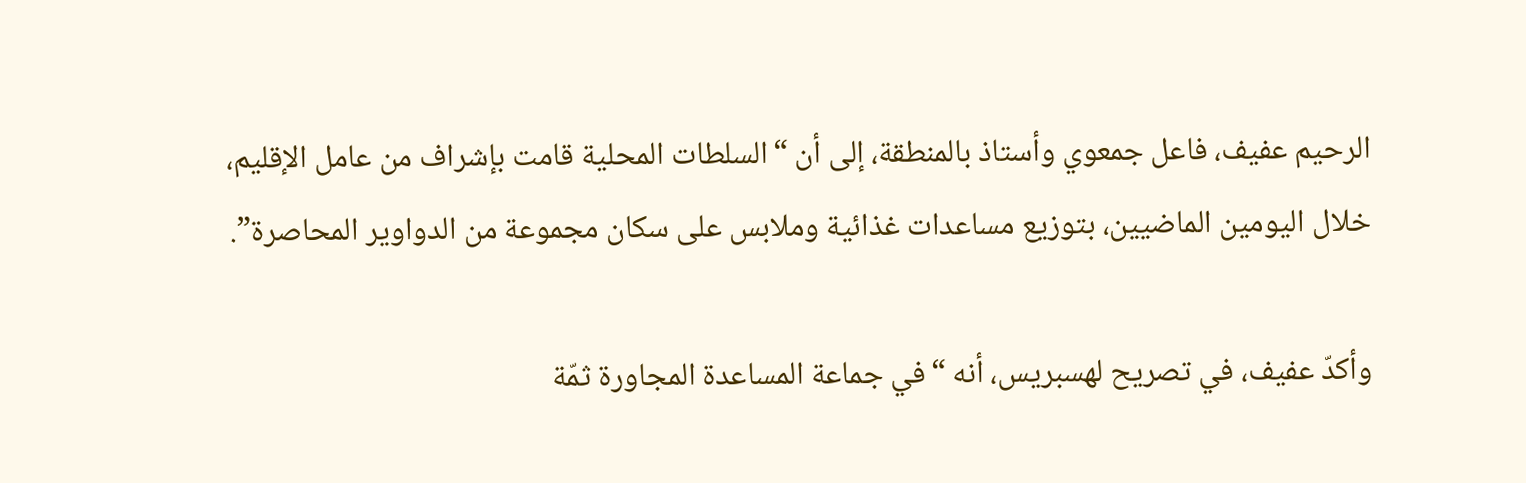الرحيم عفيف، فاعل جمعوي وأستاذ بالمنطقة، إلى أن “السلطات المحلية قامت بإشراف من عامل الإقليم، خلال اليومين الماضيين، بتوزيع مساعدات غذائية وملابس على سكان مجموعة من الدواوير المحاصرة”.

وأكدّ عفيف، في تصريح لهسبريس، أنه “في جماعة المساعدة المجاورة ثمّة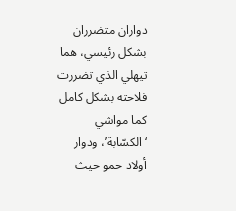دواران متضرران بشكل رئيسي، هما تيهلي الذي تضررت فلاحته بشكل كامل كما مواشي ‘الكسّابة’، ودوار أولاد حمو حيث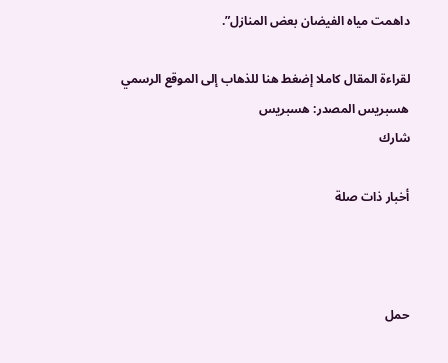داهمت مياه الفيضان بعض المنازل”.

لقراءة المقال كاملا إضغط هنا للذهاب إلى الموقع الرسمي
هسبريس المصدر: هسبريس
شارك

أخبار ذات صلة



حمل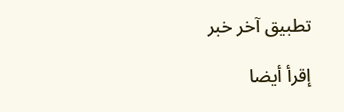تطبيق آخر خبر

إقرأ أيضا